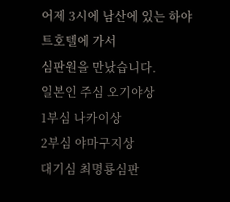어제 3시에 남산에 있는 하야트호텔에 가서
심판원을 만났습니다.
일본인 주심 오기야상
1부심 나카이상
2부심 야마구지상
대기심 최명룡심판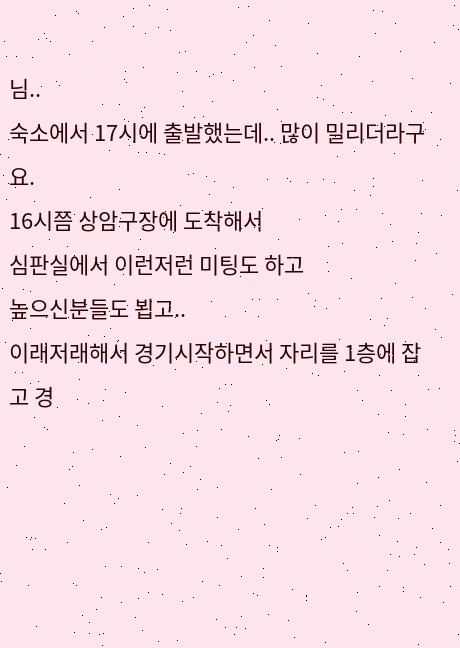님..
숙소에서 17시에 출발했는데.. 많이 밀리더라구요.
16시쯤 상암구장에 도착해서
심판실에서 이런저런 미팅도 하고
높으신분들도 뵙고..
이래저래해서 경기시작하면서 자리를 1층에 잡고 경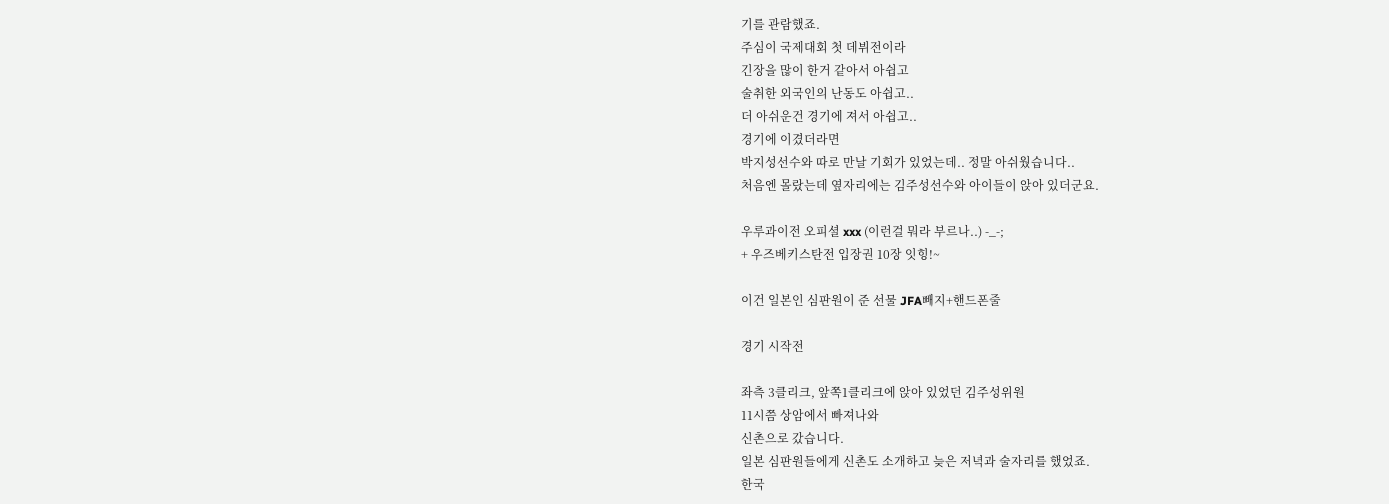기를 관람했죠.
주심이 국제대회 첫 데뷔전이라
긴장을 많이 한거 같아서 아쉽고
술취한 외국인의 난동도 아쉽고..
더 아쉬운건 경기에 져서 아쉽고..
경기에 이겼더라면
박지성선수와 따로 만날 기회가 있었는데.. 정말 아쉬웠습니다..
처음엔 몰랐는데 옆자리에는 김주성선수와 아이들이 앉아 있더군요.

우루과이전 오피셜 xxx (이런걸 뭐라 부르나..) -_-;
+ 우즈베키스탄전 입장권 10장 잇힝!~

이건 일본인 심판원이 준 선물 JFA빼지+핸드폰줄

경기 시작전

좌측 3클리크, 앞쪽1클리크에 앉아 있었던 김주성위원
11시쯤 상암에서 빠져나와
신촌으로 갔습니다.
일본 심판원들에게 신촌도 소개하고 늦은 저녁과 술자리를 했었죠.
한국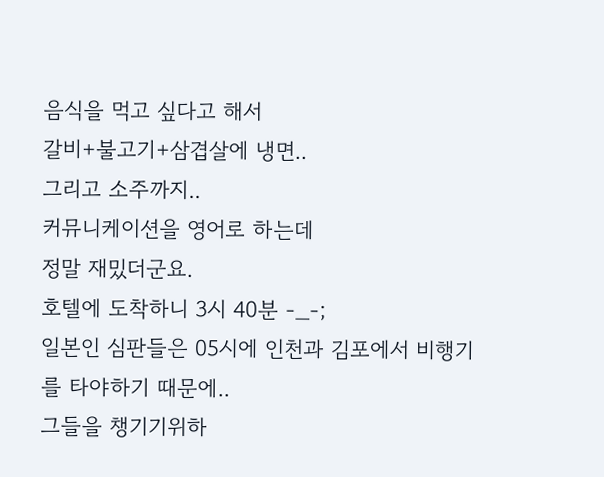음식을 먹고 싶다고 해서
갈비+불고기+삼겹살에 냉면..
그리고 소주까지..
커뮤니케이션을 영어로 하는데
정말 재밌더군요.
호텔에 도착하니 3시 40분 -_-;
일본인 심판들은 05시에 인천과 김포에서 비행기를 타야하기 때문에..
그들을 챙기기위하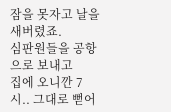잠을 못자고 날을 새버렸죠.
심판원들을 공항으로 보내고
집에 오니깐 7시.. 그대로 뻗어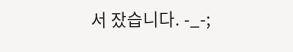서 잤습니다. -_-;